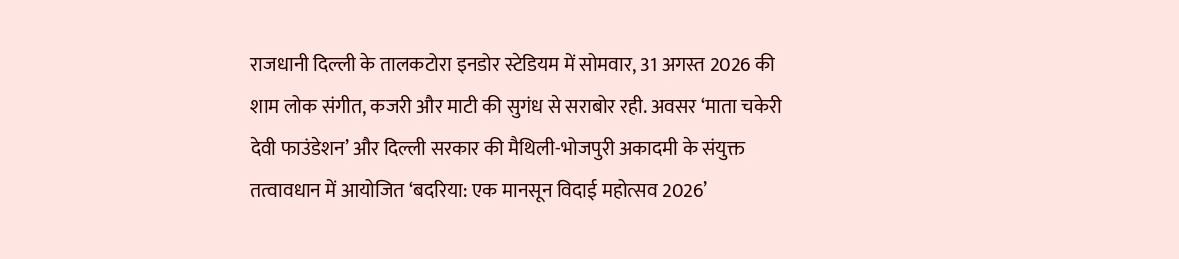राजधानी दिल्ली के तालकटोरा इनडोर स्टेडियम में सोमवार, 31 अगस्त 2026 की शाम लोक संगीत, कजरी और माटी की सुगंध से सराबोर रही. अवसर ‘माता चकेरी देवी फाउंडेशन’ और दिल्ली सरकार की मैथिली-भोजपुरी अकादमी के संयुक्त तत्वावधान में आयोजित ‘बदरिया: एक मानसून विदाई महोत्सव 2026’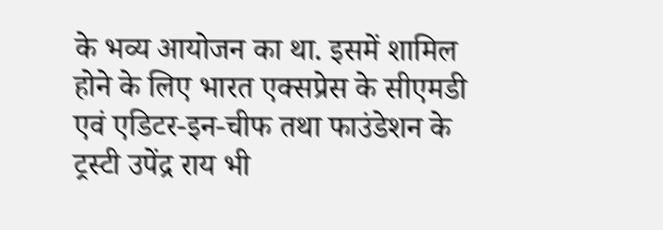के भव्य आयोजन का था. इसमें शामिल होने के लिए भारत एक्सप्रेस के सीएमडी एवं एडिटर-इन-चीफ तथा फाउंडेशन के ट्रस्टी उपेंद्र राय भी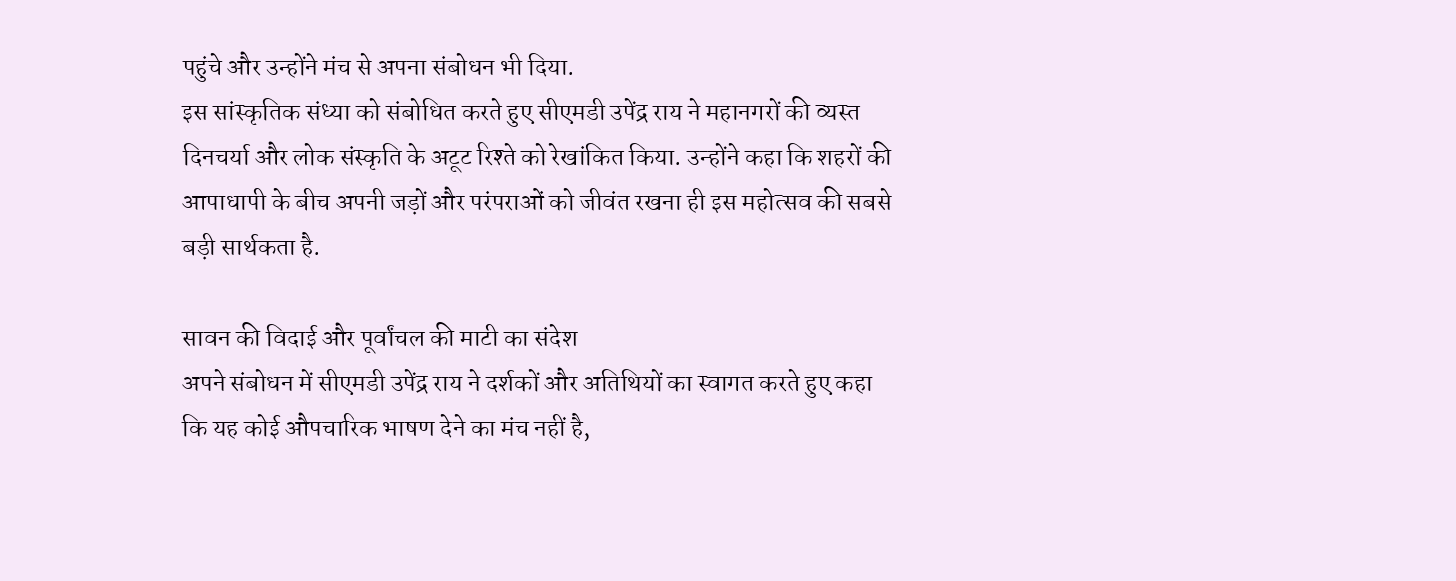पहुंचे और उन्होंने मंच से अपना संबोधन भी दिया.
इस सांस्कृतिक संध्या को संबोधित करते हुए सीएमडी उपेंद्र राय ने महानगरों की व्यस्त दिनचर्या और लोक संस्कृति के अटूट रिश्ते को रेखांकित किया. उन्होंने कहा कि शहरों की आपाधापी के बीच अपनी जड़ों और परंपराओं को जीवंत रखना ही इस महोत्सव की सबसे बड़ी सार्थकता है.

सावन की विदाई और पूर्वांचल की माटी का संदेश
अपने संबोधन में सीएमडी उपेंद्र राय ने दर्शकों और अतिथियों का स्वागत करते हुए कहा कि यह कोई औपचारिक भाषण देने का मंच नहीं है,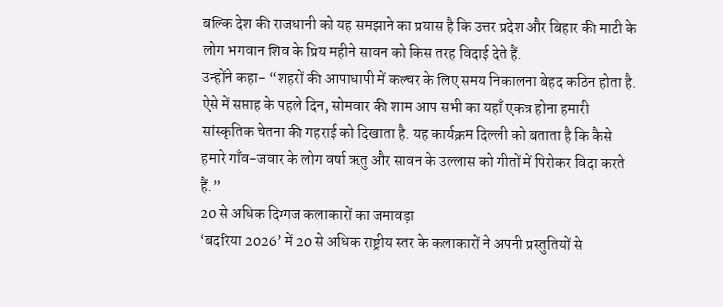बल्कि देश की राजधानी को यह समझाने का प्रयास है कि उत्तर प्रदेश और बिहार की माटी के लोग भगवान शिव के प्रिय महीने सावन को किस तरह विदाई देते हैं.
उन्होंने कहा- “शहरों की आपाधापी में कल्चर के लिए समय निकालना बेहद कठिन होता है. ऐसे में सप्ताह के पहले दिन, सोमवार की शाम आप सभी का यहाँ एकत्र होना हमारी सांस्कृतिक चेतना की गहराई को दिखाता है. यह कार्यक्रम दिल्ली को बताता है कि कैसे हमारे गाँव-जवार के लोग वर्षा ऋतु और सावन के उल्लास को गीतों में पिरोकर विदा करते हैं.”
20 से अधिक दिग्गज कलाकारों का जमावड़ा
‘बदरिया 2026’ में 20 से अधिक राष्ट्रीय स्तर के कलाकारों ने अपनी प्रस्तुतियों से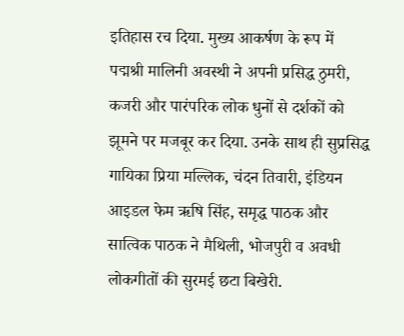इतिहास रच दिया. मुख्य आकर्षण के रूप में पद्मश्री मालिनी अवस्थी ने अपनी प्रसिद्ध ठुमरी, कजरी और पारंपरिक लोक धुनों से दर्शकों को झूमने पर मजबूर कर दिया. उनके साथ ही सुप्रसिद्ध गायिका प्रिया मल्लिक, चंदन तिवारी, इंडियन आइडल फेम ऋषि सिंह, समृद्ध पाठक और सात्विक पाठक ने मैथिली, भोजपुरी व अवधी लोकगीतों की सुरमई छटा बिखेरी.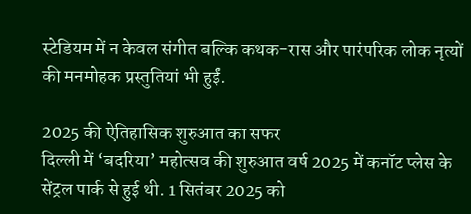स्टेडियम में न केवल संगीत बल्कि कथक-रास और पारंपरिक लोक नृत्यों की मनमोहक प्रस्तुतियां भी हुईं.

2025 की ऐतिहासिक शुरुआत का सफर
दिल्ली में ‘बदरिया’ महोत्सव की शुरुआत वर्ष 2025 में कनॉट प्लेस के सेंट्रल पार्क से हुई थी. 1 सितंबर 2025 को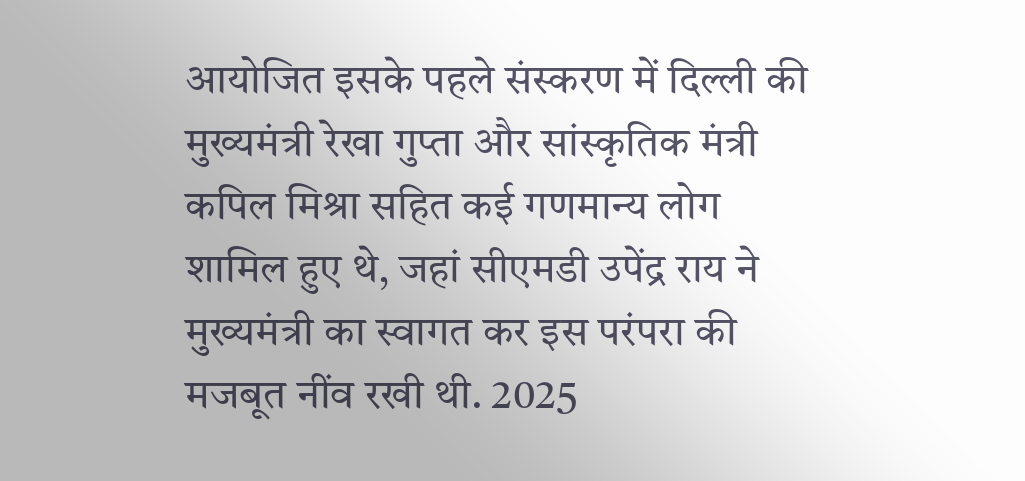आयोजित इसके पहले संस्करण में दिल्ली की मुख्यमंत्री रेखा गुप्ता और सांस्कृतिक मंत्री कपिल मिश्रा सहित कई गणमान्य लोग शामिल हुए थे, जहां सीएमडी उपेंद्र राय ने मुख्यमंत्री का स्वागत कर इस परंपरा की मजबूत नींव रखी थी. 2025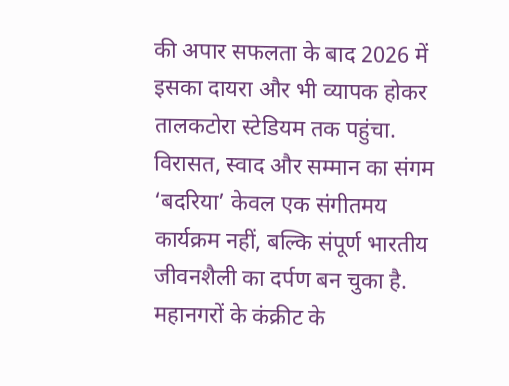की अपार सफलता के बाद 2026 में इसका दायरा और भी व्यापक होकर तालकटोरा स्टेडियम तक पहुंचा.
विरासत, स्वाद और सम्मान का संगम
‘बदरिया’ केवल एक संगीतमय कार्यक्रम नहीं, बल्कि संपूर्ण भारतीय जीवनशैली का दर्पण बन चुका है. महानगरों के कंक्रीट के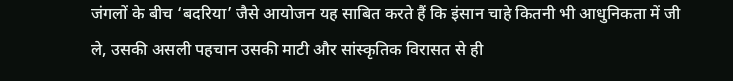जंगलों के बीच ‘बदरिया’ जैसे आयोजन यह साबित करते हैं कि इंसान चाहे कितनी भी आधुनिकता में जी ले, उसकी असली पहचान उसकी माटी और सांस्कृतिक विरासत से ही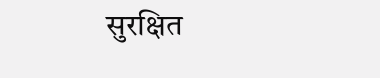सुरक्षित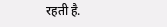रहती है.